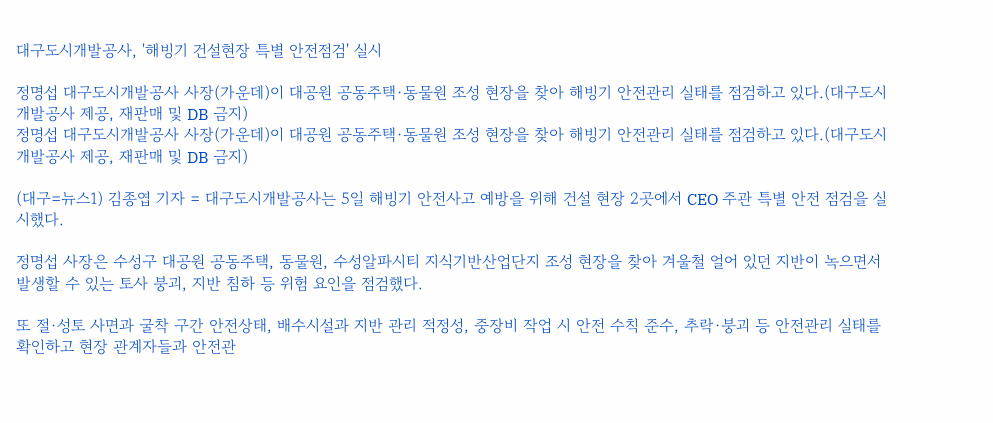대구도시개발공사, '해빙기 건설현장 특별 안전점검' 실시

정명섭 대구도시개발공사 사장(가운데)이 대공원 공동주택·동물원 조성 현장을 찾아 해빙기 안전관리 실태를 점검하고 있다.(대구도시개발공사 제공, 재판매 및 DB 금지)
정명섭 대구도시개발공사 사장(가운데)이 대공원 공동주택·동물원 조성 현장을 찾아 해빙기 안전관리 실태를 점검하고 있다.(대구도시개발공사 제공, 재판매 및 DB 금지)

(대구=뉴스1) 김종엽 기자 = 대구도시개발공사는 5일 해빙기 안전사고 예방을 위해 건설 현장 2곳에서 CEO 주관 특별 안전 점검을 실시했다.

정명섭 사장은 수성구 대공원 공동주택, 동물원, 수성알파시티 지식기반산업단지 조성 현장을 찾아 겨울철 얼어 있던 지반이 녹으면서 발생할 수 있는 토사 붕괴, 지반 침하 등 위험 요인을 점검했다.

또 절·성토 사면과 굴착 구간 안전상태, 배수시설과 지반 관리 적정성, 중장비 작업 시 안전 수칙 준수, 추락·붕괴 등 안전관리 실태를 확인하고 현장 관계자들과 안전관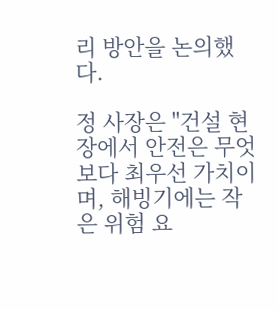리 방안을 논의했다.

정 사장은 "건설 현장에서 안전은 무엇보다 최우선 가치이며, 해빙기에는 작은 위험 요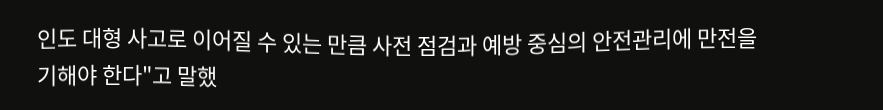인도 대형 사고로 이어질 수 있는 만큼 사전 점검과 예방 중심의 안전관리에 만전을 기해야 한다"고 말했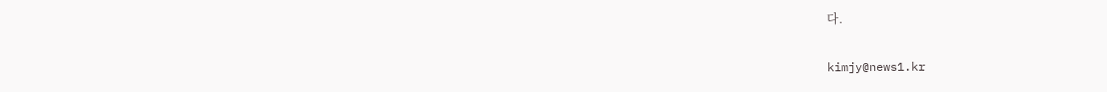다.

kimjy@news1.kr